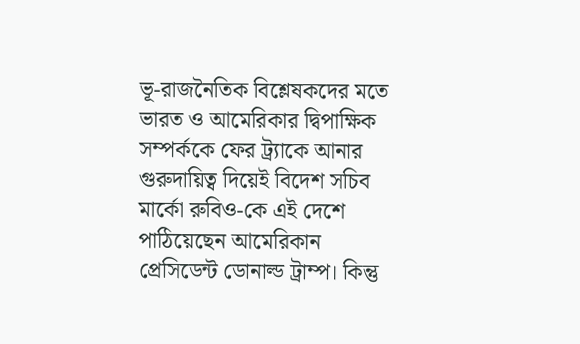ভূ-রাজনৈতিক বিশ্লেষকদের মতে ভারত ও আমেরিকার দ্বিপাক্ষিক সম্পর্ককে ফের ট্র্যাকে আনার গুরুদায়িত্ব দিয়েই বিদেশ সচিব মার্কো রুবিও-কে এই দেশে পাঠিয়েছেন আমেরিকান প্রেসিডেন্ট ডোনাল্ড ট্রাম্প। কিন্তু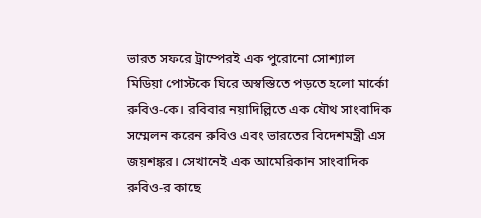ভারত সফরে ট্রাম্পেরই এক পুরোনো সোশ্যাল মিডিয়া পোস্টকে ঘিরে অস্বস্তিতে পড়তে হলো মার্কো রুবিও-কে। রবিবার নয়াদিল্লিতে এক যৌথ সাংবাদিক সম্মেলন করেন রুবিও এবং ভারতের বিদেশমন্ত্রী এস জয়শঙ্কর। সেখানেই এক আমেরিকান সাংবাদিক রুবিও-র কাছে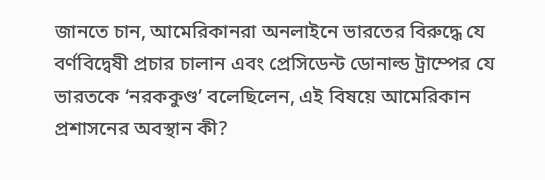জানতে চান, আমেরিকানরা অনলাইনে ভারতের বিরুদ্ধে যে বর্ণবিদ্বেষী প্রচার চালান এবং প্রেসিডেন্ট ডোনাল্ড ট্রাম্পের যে ভারতকে ‘নরককুণ্ড’ বলেছিলেন, এই বিষয়ে আমেরিকান প্রশাসনের অবস্থান কী?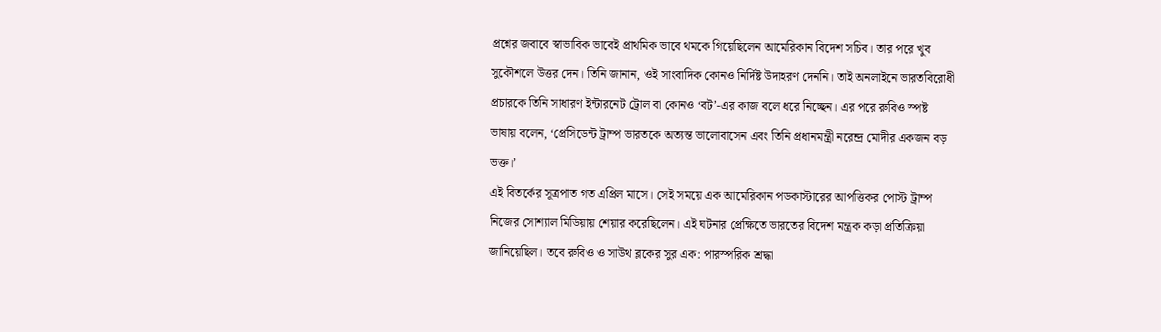প্রশ্নের জবাবে স্বাভাবিক ভাবেই প্রাথমিক ভাবে থমকে গিয়েছিলেন আমেরিকান বিদেশ সচিব। তার পরে খুব সুকৌশলে উত্তর দেন। তিনি জানান, ওই সাংবাদিক কোনও নির্দিষ্ট উদাহরণ দেননি। তাই অনলাইনে ভারতবিরোধী প্রচারকে তিনি সাধারণ ইন্টারনেট ট্রোল বা কোনও ‘বট’-এর কাজ বলে ধরে নিচ্ছেন। এর পরে রুবিও স্পষ্ট ভাষায় বলেন, ‘প্রেসিডেন্ট ট্রাম্প ভারতকে অত্যন্ত ভালোবাসেন এবং তিনি প্রধানমন্ত্রী নরেন্দ্র মোদীর একজন বড় ভক্ত।’
এই বিতর্কের সূত্রপাত গত এপ্রিল মাসে। সেই সময়ে এক আমেরিকান পডকাস্টারের আপত্তিকর পোস্ট ট্রাম্প নিজের সোশ্যাল মিডিয়ায় শেয়ার করেছিলেন। এই ঘটনার প্রেক্ষিতে ভারতের বিদেশ মন্ত্রক কড়া প্রতিক্রিয়া জানিয়েছিল। তবে রুবিও ও সাউথ ব্লকের সুর এক: পারস্পরিক শ্রদ্ধা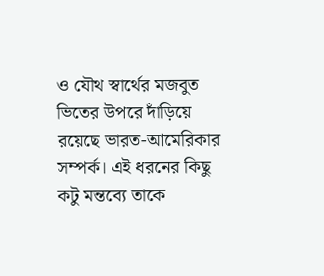ও যৌথ স্বার্থের মজবুত ভিতের উপরে দাঁড়িয়ে রয়েছে ভারত-আমেরিকার সম্পর্ক। এই ধরনের কিছু কটু মন্তব্যে তাকে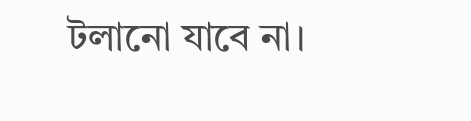টলানো যাবে না।